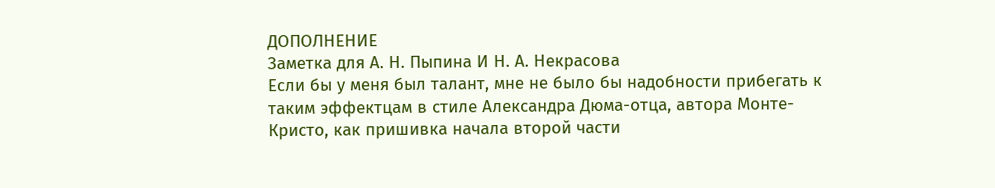ДОПОЛНЕНИЕ
Заметка для А. Н. Пыпина И Н. А. Некрасова
Если бы у меня был талант, мне не было бы надобности прибегать к таким эффектцам в стиле Александра Дюма-отца, автора Монте-Кристо, как пришивка начала второй части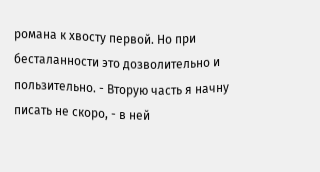романа к хвосту первой. Но при бесталанности это дозволительно и пользительно. - Вторую часть я начну писать не скоро, - в ней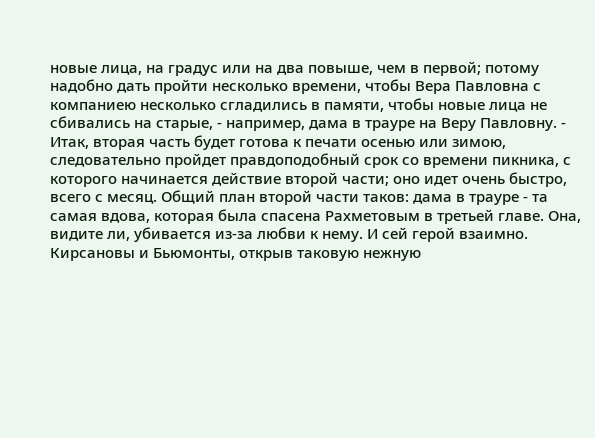новые лица, на градус или на два повыше, чем в первой; потому надобно дать пройти несколько времени, чтобы Вера Павловна с компаниею несколько сгладились в памяти, чтобы новые лица не сбивались на старые, - например, дама в трауре на Веру Павловну. - Итак, вторая часть будет готова к печати осенью или зимою, следовательно пройдет правдоподобный срок со времени пикника, с которого начинается действие второй части; оно идет очень быстро, всего с месяц. Общий план второй части таков: дама в трауре - та самая вдова, которая была спасена Рахметовым в третьей главе. Она, видите ли, убивается из-за любви к нему. И сей герой взаимно. Кирсановы и Бьюмонты, открыв таковую нежную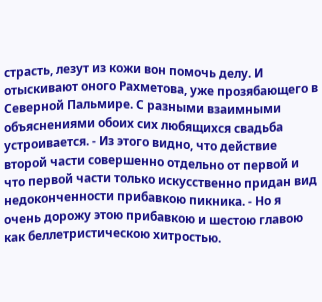страсть, лезут из кожи вон помочь делу. И отыскивают оного Рахметова, уже прозябающего в Северной Пальмире. С разными взаимными объяснениями обоих сих любящихся свадьба устроивается. - Из этого видно, что действие второй части совершенно отдельно от первой и что первой части только искусственно придан вид недоконченности прибавкою пикника. - Но я очень дорожу этою прибавкою и шестою главою как беллетристическою хитростью.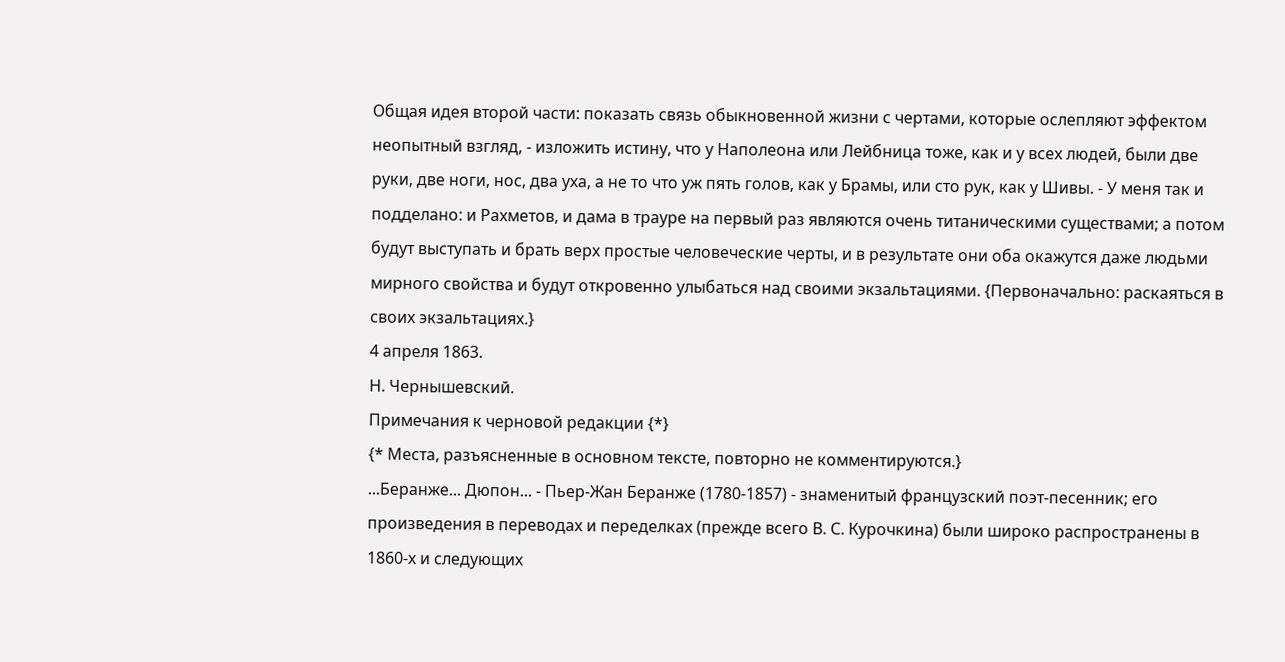Общая идея второй части: показать связь обыкновенной жизни с чертами, которые ослепляют эффектом неопытный взгляд, - изложить истину, что у Наполеона или Лейбница тоже, как и у всех людей, были две руки, две ноги, нос, два уха, а не то что уж пять голов, как у Брамы, или сто рук, как у Шивы. - У меня так и подделано: и Рахметов, и дама в трауре на первый раз являются очень титаническими существами; а потом будут выступать и брать верх простые человеческие черты, и в результате они оба окажутся даже людьми мирного свойства и будут откровенно улыбаться над своими экзальтациями. {Первоначально: раскаяться в своих экзальтациях.}
4 апреля 1863.
Н. Чернышевский.
Примечания к черновой редакции {*}
{* Места, разъясненные в основном тексте, повторно не комментируются.}
...Беранже... Дюпон... - Пьер-Жан Беранже (1780-1857) - знаменитый французский поэт-песенник; его произведения в переводах и переделках (прежде всего В. С. Курочкина) были широко распространены в 1860-х и следующих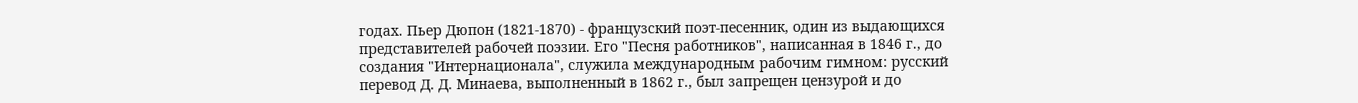годах. Пьер Дюпон (1821-1870) - французский поэт-песенник, один из выдающихся представителей рабочей поэзии. Его "Песня работников", написанная в 1846 г., до создания "Интернационала", служила международным рабочим гимном: русский перевод Д. Д. Минаева, выполненный в 1862 г., был запрещен цензурой и до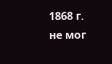1868 г. не мог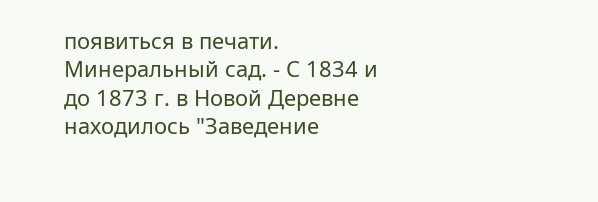появиться в печати.
Минеральный сад. - С 1834 и до 1873 г. в Новой Деревне находилось "Заведение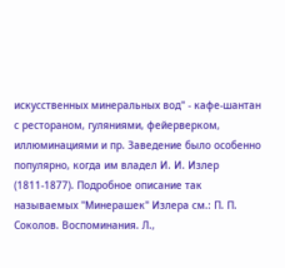искусственных минеральных вод" - кафе-шантан с рестораном, гуляниями, фейерверком, иллюминациями и пр. Заведение было особенно популярно, когда им владел И. И. Излер (1811-1877). Подробное описание так называемых "Минерашек" Излера см.: П. П. Соколов. Воспоминания. Л.,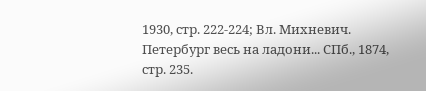1930, стр. 222-224; Вл. Михневич. Петербург весь на ладони... СПб., 1874, стр. 235.